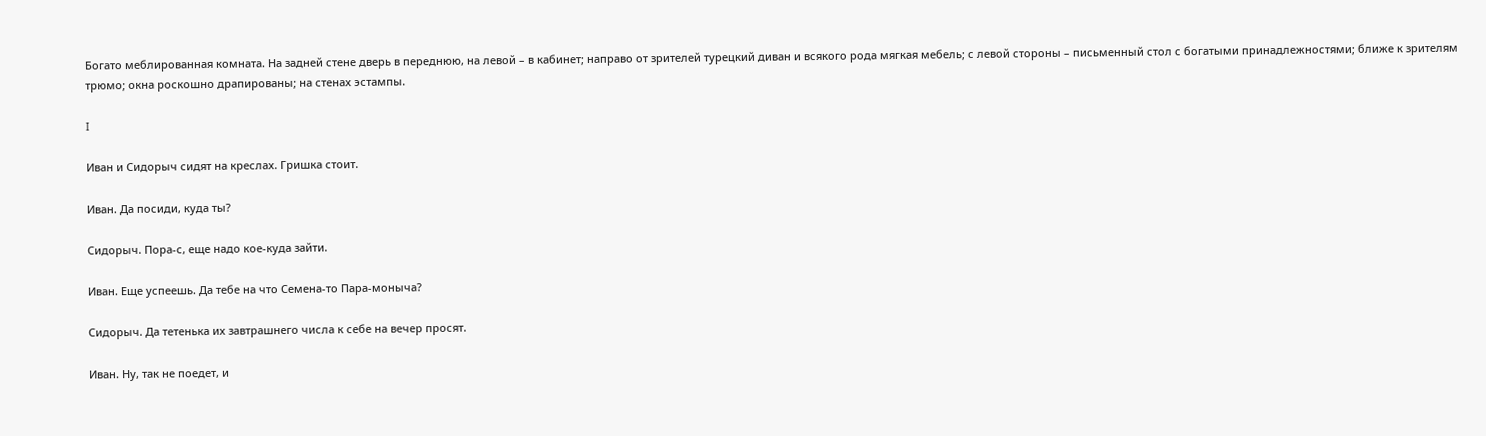Богато меблированная комната. На задней стене дверь в переднюю, на левой – в кабинет; направо от зрителей турецкий диван и всякого рода мягкая мебель; с левой стороны – письменный стол с богатыми принадлежностями; ближе к зрителям трюмо; окна роскошно драпированы; на стенах эстампы.

I

Иван и Сидорыч сидят на креслах. Гришка стоит.

Иван. Да посиди, куда ты?

Сидорыч. Пора-с, еще надо кое-куда зайти.

Иван. Еще успеешь. Да тебе на что Семена-то Пара-моныча?

Сидорыч. Да тетенька их завтрашнего числа к себе на вечер просят.

Иван. Ну, так не поедет, и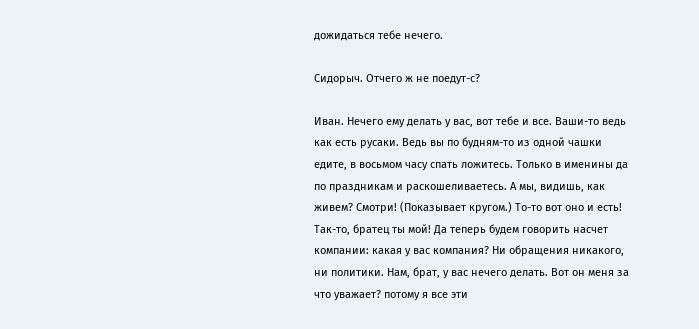дожидаться тебе нечего.

Сидорыч. Отчего ж не поедут-с?

Иван. Нечего ему делать у вас, вот тебе и все. Ваши-то ведь как есть русаки. Ведь вы по будням-то из одной чашки едите, в восьмом часу спать ложитесь. Только в именины да по праздникам и раскошеливаетесь. А мы, видишь, как живем? Смотри! (Показывает кругом.) То-то вот оно и есть! Так-то, братец ты мой! Да теперь будем говорить насчет компании: какая у вас компания? Ни обращения никакого, ни политики. Нам, брат, у вас нечего делать. Вот он меня за что уважает? потому я все эти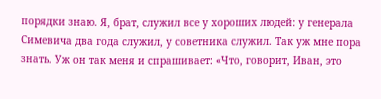порядки знаю. Я, брат, служил все у хороших людей: у генерала Симевича два года служил, у советника служил. Так уж мне пора знать. Уж он так меня и спрашивает: «Что, говорит, Иван, это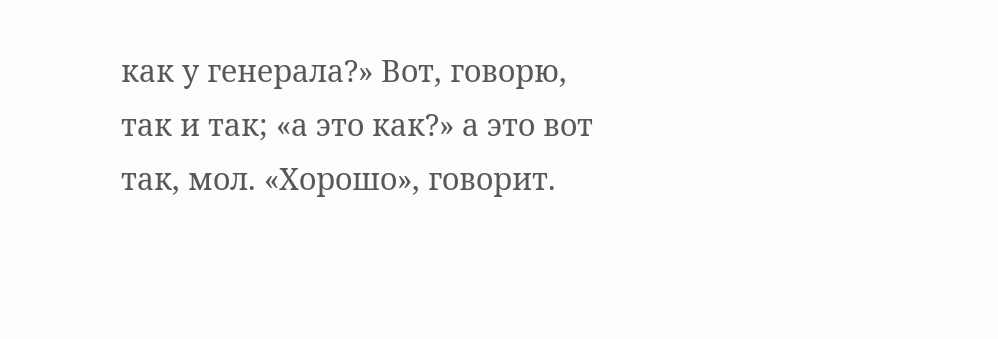как у генерала?» Вот, говорю, так и так; «а это как?» а это вот так, мол. «Хорошо», говорит.